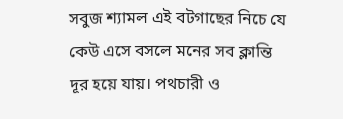সবুজ শ্যামল এই বটগাছের নিচে যে কেউ এসে বসলে মনের সব ক্লান্তি দূর হয়ে যায়। পথচারী ও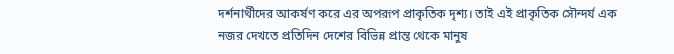দর্শনার্থীদের আকর্ষণ করে এর অপরূপ প্রাকৃতিক দৃশ্য। তাই এই প্রাকৃতিক সৌন্দর্য এক নজর দেখতে প্রতিদিন দেশের বিভিন্ন প্রান্ত থেকে মানুষ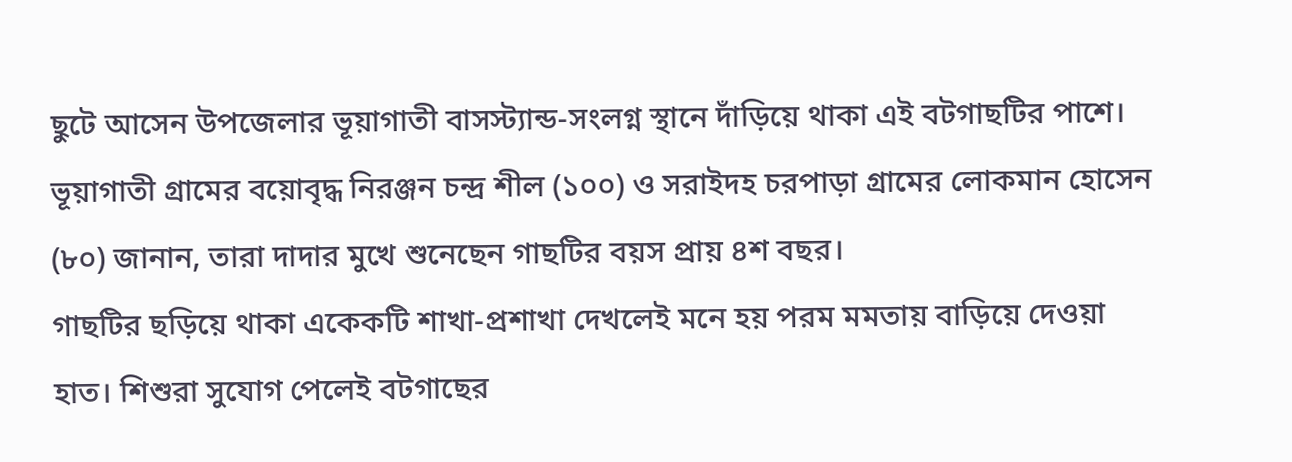ছুটে আসেন উপজেলার ভূয়াগাতী বাসস্ট্যান্ড-সংলগ্ন স্থানে দাঁড়িয়ে থাকা এই বটগাছটির পাশে। ভূয়াগাতী গ্রামের বয়োবৃদ্ধ নিরঞ্জন চন্দ্র শীল (১০০) ও সরাইদহ চরপাড়া গ্রামের লোকমান হোসেন (৮০) জানান, তারা দাদার মুখে শুনেছেন গাছটির বয়স প্রায় ৪শ বছর।
গাছটির ছড়িয়ে থাকা একেকটি শাখা-প্রশাখা দেখলেই মনে হয় পরম মমতায় বাড়িয়ে দেওয়া হাত। শিশুরা সুযোগ পেলেই বটগাছের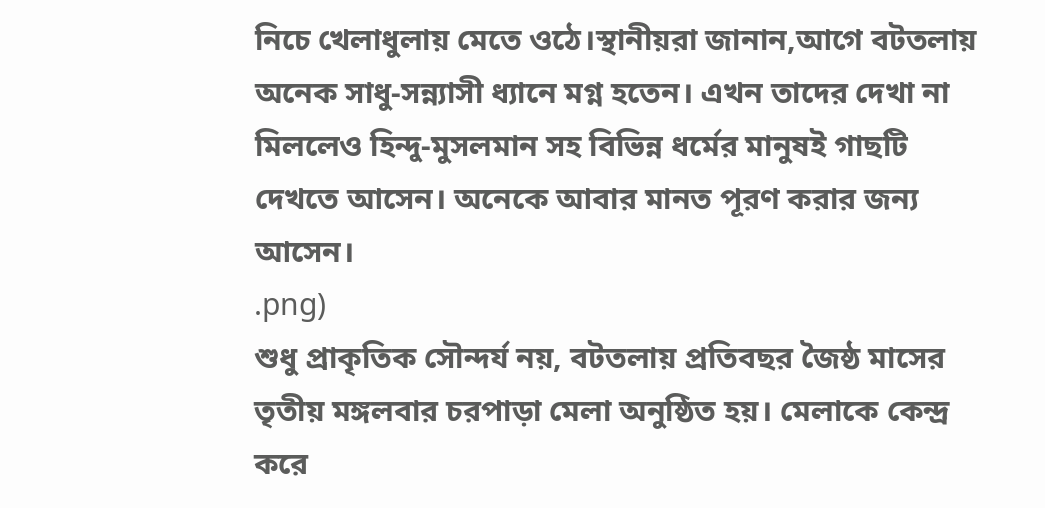নিচে খেলাধুলায় মেতে ওঠে।স্থানীয়রা জানান,আগে বটতলায় অনেক সাধু-সন্ন্যাসী ধ্যানে মগ্ন হতেন। এখন তাদের দেখা না মিললেও হিন্দু-মুসলমান সহ বিভিন্ন ধর্মের মানুষই গাছটি দেখতে আসেন। অনেকে আবার মানত পূরণ করার জন্য আসেন।
.png)
শুধু প্রাকৃতিক সৌন্দর্য নয়, বটতলায় প্রতিবছর জৈষ্ঠ মাসের তৃতীয় মঙ্গলবার চরপাড়া মেলা অনুষ্ঠিত হয়। মেলাকে কেন্দ্র করে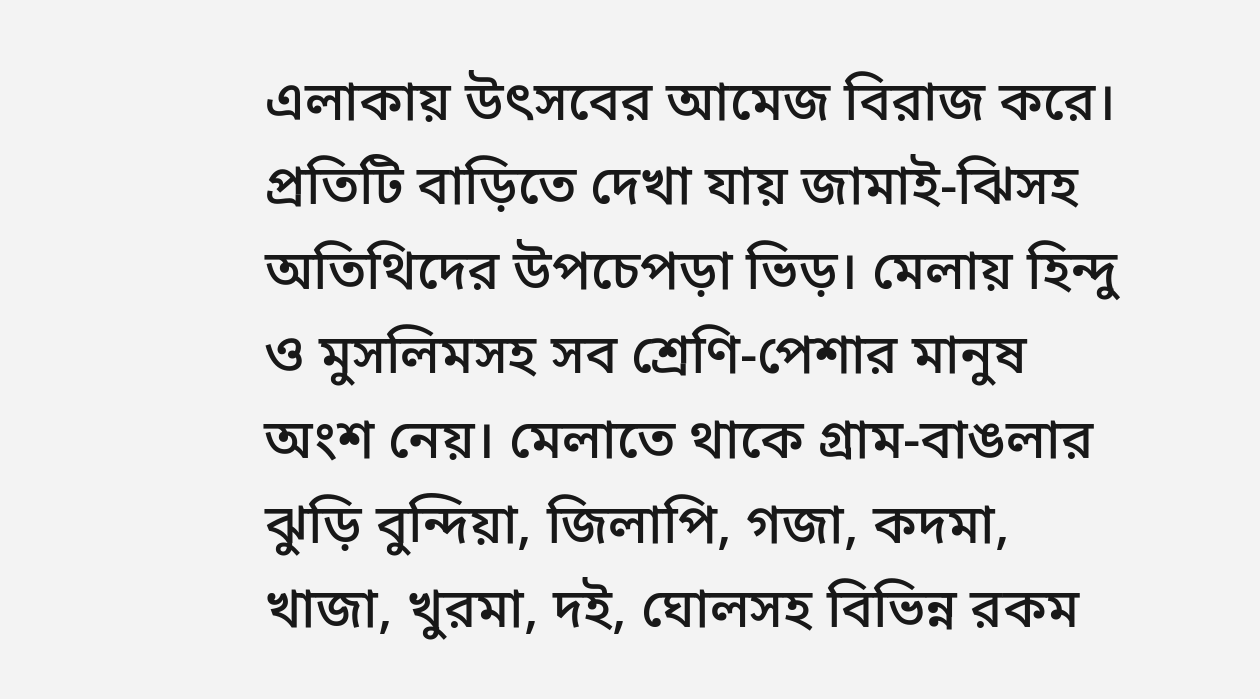এলাকায় উৎসবের আমেজ বিরাজ করে। প্রতিটি বাড়িতে দেখা যায় জামাই-ঝিসহ অতিথিদের উপচেপড়া ভিড়। মেলায় হিন্দু ও মুসলিমসহ সব শ্রেণি-পেশার মানুষ অংশ নেয়। মেলাতে থাকে গ্রাম-বাঙলার ঝুড়ি বুন্দিয়া, জিলাপি, গজা, কদমা, খাজা, খুরমা, দই, ঘোলসহ বিভিন্ন রকম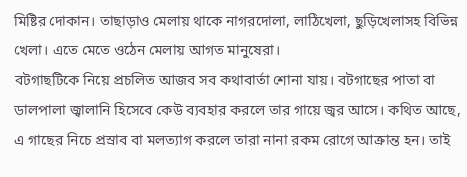মিষ্টির দোকান। তাছাড়াও মেলায় থাকে নাগরদোলা, লাঠিখেলা, ছুড়িখেলাসহ বিভিন্ন খেলা। এতে মেতে ওঠেন মেলায় আগত মানুষেরা।
বটগাছটিকে নিয়ে প্রচলিত আজব সব কথাবার্তা শোনা যায়। বটগাছের পাতা বা ডালপালা জ্বালানি হিসেবে কেউ ব্যবহার করলে তার গায়ে জ্বর আসে। কথিত আছে, এ গাছের নিচে প্রস্রাব বা মলত্যাগ করলে তারা নানা রকম রোগে আক্রান্ত হন। তাই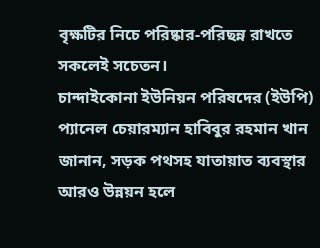বৃক্ষটির নিচে পরিষ্কার-পরিছন্ন রাখতে সকলেই সচেতন।
চান্দাইকোনা ইউনিয়ন পরিষদের (ইউপি) প্যানেল চেয়ারম্যান হাবিবুর রহমান খান জানান, সড়ক পথসহ যাতায়াত ব্যবস্থার আরও উন্নয়ন হলে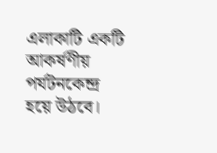এলাকাটি একটি আকর্ষণীয় পর্যটনকেন্দ্র হয়ে উঠবে।